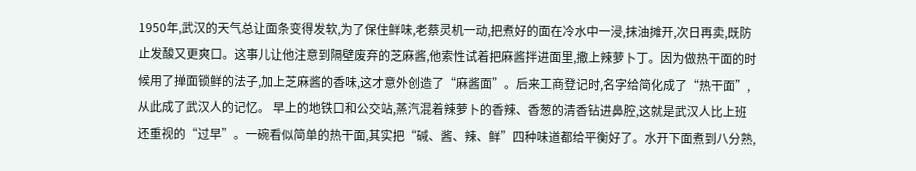1950年,武汉的天气总让面条变得发软,为了保住鲜味,老蔡灵机一动,把煮好的面在冷水中一浸,抹油摊开,次日再卖,既防止发酸又更爽口。这事儿让他注意到隔壁废弃的芝麻酱,他索性试着把麻酱拌进面里,撒上辣萝卜丁。因为做热干面的时候用了掸面锁鲜的法子,加上芝麻酱的香味,这才意外创造了“麻酱面”。后来工商登记时,名字给简化成了“热干面”,从此成了武汉人的记忆。 早上的地铁口和公交站,蒸汽混着辣萝卜的香辣、香葱的清香钻进鼻腔,这就是武汉人比上班还重视的“过早”。一碗看似简单的热干面,其实把“碱、酱、辣、鲜”四种味道都给平衡好了。水开下面煮到八分熟,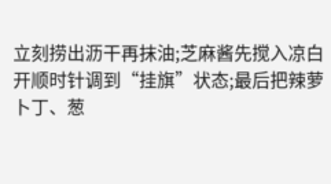立刻捞出沥干再抹油;芝麻酱先搅入凉白开顺时针调到“挂旗”状态;最后把辣萝卜丁、葱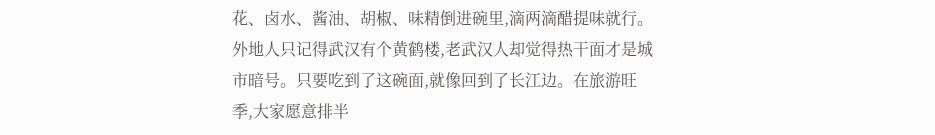花、卤水、酱油、胡椒、味精倒进碗里,滴两滴醋提味就行。 外地人只记得武汉有个黄鹤楼,老武汉人却觉得热干面才是城市暗号。只要吃到了这碗面,就像回到了长江边。在旅游旺季,大家愿意排半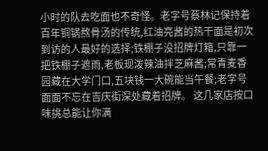小时的队去吃面也不奇怪。老字号蔡林记保持着百年铜锅熬骨汤的传统,红油亮酱的热干面是初次到访的人最好的选择;铁棚子没招牌灯箱,只靠一把铁棚子遮雨,老板现泼辣油拌芝麻酱;常青麦香园藏在大学门口,五块钱一大碗能当午餐;老字号面面不忘在吉庆街深处藏着招牌。 这几家店按口味挑总能让你满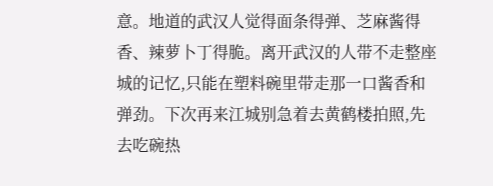意。地道的武汉人觉得面条得弹、芝麻酱得香、辣萝卜丁得脆。离开武汉的人带不走整座城的记忆,只能在塑料碗里带走那一口酱香和弹劲。下次再来江城别急着去黄鹤楼拍照,先去吃碗热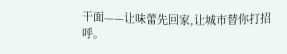干面——让味蕾先回家,让城市替你打招呼。